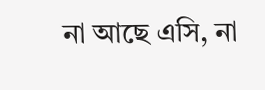না আছে এসি, না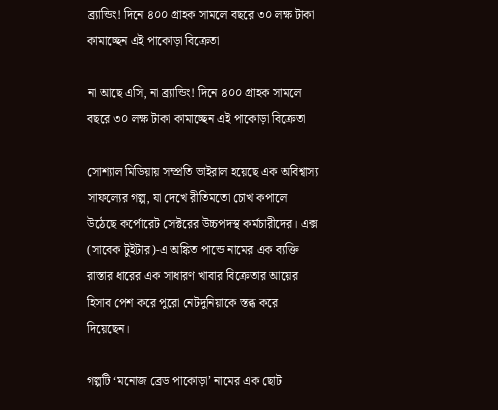ব্র্যান্ডিং! দিনে ৪০০ গ্রাহক সামলে বছরে ৩০ লক্ষ টাকা কামাচ্ছেন এই পাকোড়া বিক্রেতা

না আছে এসি, না ব্র্যান্ডিং! দিনে ৪০০ গ্রাহক সামলে বছরে ৩০ লক্ষ টাকা কামাচ্ছেন এই পাকোড়া বিক্রেতা

সোশ্যাল মিডিয়ায় সম্প্রতি ভাইরাল হয়েছে এক অবিশ্বাস্য সাফল্যের গল্প, যা দেখে রীতিমতো চোখ কপালে উঠেছে কর্পোরেট সেক্টরের উচ্চপদস্থ কর্মচারীদের। এক্স (সাবেক টুইটার)-এ অঙ্কিত পান্ডে নামের এক ব্যক্তি রাস্তার ধারের এক সাধারণ খাবার বিক্রেতার আয়ের হিসাব পেশ করে পুরো নেটদুনিয়াকে স্তব্ধ করে দিয়েছেন।

গল্পটি ‘মনোজ ব্রেড পাকোড়া’ নামের এক ছোট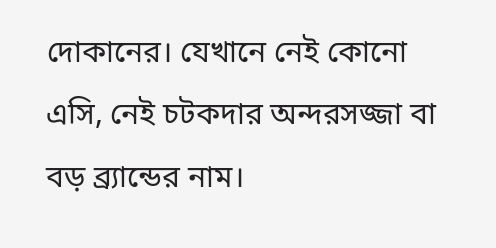দোকানের। যেখানে নেই কোনো এসি, নেই চটকদার অন্দরসজ্জা বা বড় ব্র্যান্ডের নাম।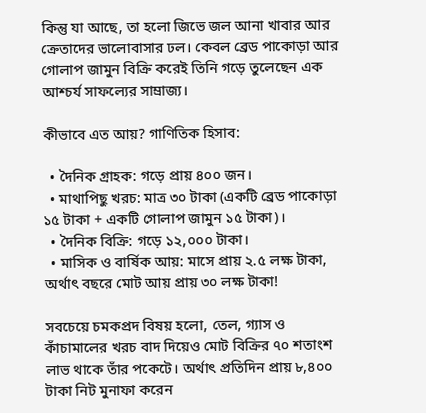কিন্তু যা আছে, তা হলো জিভে জল আনা খাবার আর ক্রেতাদের ভালোবাসার ঢল। কেবল ব্রেড পাকোড়া আর গোলাপ জামুন বিক্রি করেই তিনি গড়ে তুলেছেন এক আশ্চর্য সাফল্যের সাম্রাজ্য।

কীভাবে এত আয়? গাণিতিক হিসাব:

  • দৈনিক গ্রাহক: গড়ে প্রায় ৪০০ জন।
  • মাথাপিছু খরচ: মাত্র ৩০ টাকা (একটি ব্রেড পাকোড়া ১৫ টাকা + একটি গোলাপ জামুন ১৫ টাকা)।
  • দৈনিক বিক্রি: গড়ে ১২,০০০ টাকা।
  • মাসিক ও বার্ষিক আয়: মাসে প্রায় ২.৫ লক্ষ টাকা, অর্থাৎ বছরে মোট আয় প্রায় ৩০ লক্ষ টাকা!

সবচেয়ে চমকপ্রদ বিষয় হলো, তেল, গ্যাস ও কাঁচামালের খরচ বাদ দিয়েও মোট বিক্রির ৭০ শতাংশ লাভ থাকে তাঁর পকেটে। অর্থাৎ প্রতিদিন প্রায় ৮,৪০০ টাকা নিট মুনাফা করেন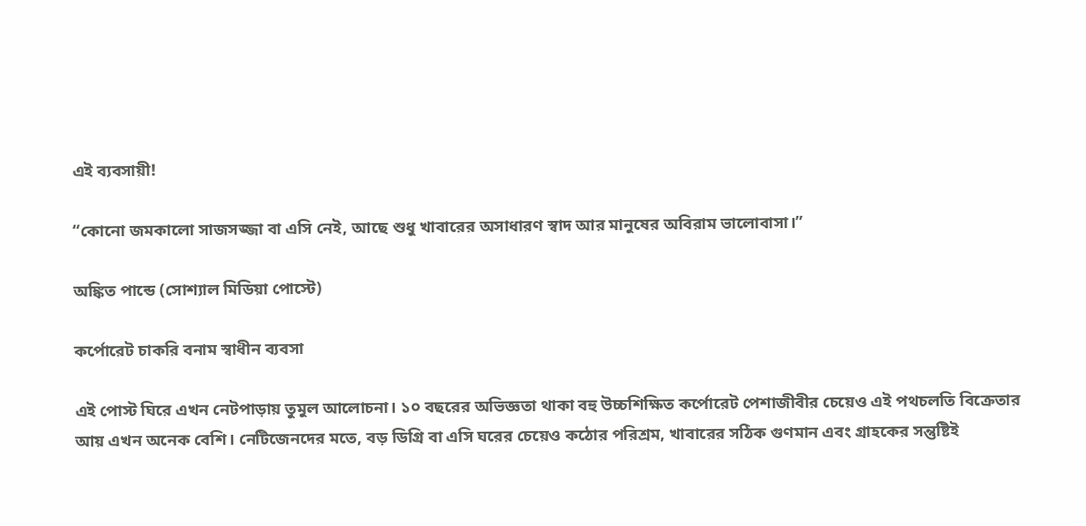এই ব্যবসায়ী!

“কোনো জমকালো সাজসজ্জা বা এসি নেই, আছে শুধু খাবারের অসাধারণ স্বাদ আর মানুষের অবিরাম ভালোবাসা।”

অঙ্কিত পান্ডে (সোশ্যাল মিডিয়া পোস্টে)

কর্পোরেট চাকরি বনাম স্বাধীন ব্যবসা

এই পোস্ট ঘিরে এখন নেটপাড়ায় তুমুল আলোচনা। ১০ বছরের অভিজ্ঞতা থাকা বহু উচ্চশিক্ষিত কর্পোরেট পেশাজীবীর চেয়েও এই পথচলতি বিক্রেতার আয় এখন অনেক বেশি। নেটিজেনদের মতে, বড় ডিগ্রি বা এসি ঘরের চেয়েও কঠোর পরিশ্রম, খাবারের সঠিক গুণমান এবং গ্রাহকের সন্তুষ্টিই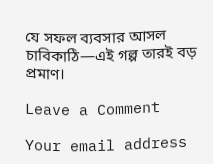যে সফল ব্যবসার আসল চাবিকাঠি—এই গল্প তারই বড় প্রমাণ।

Leave a Comment

Your email address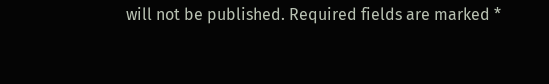will not be published. Required fields are marked *